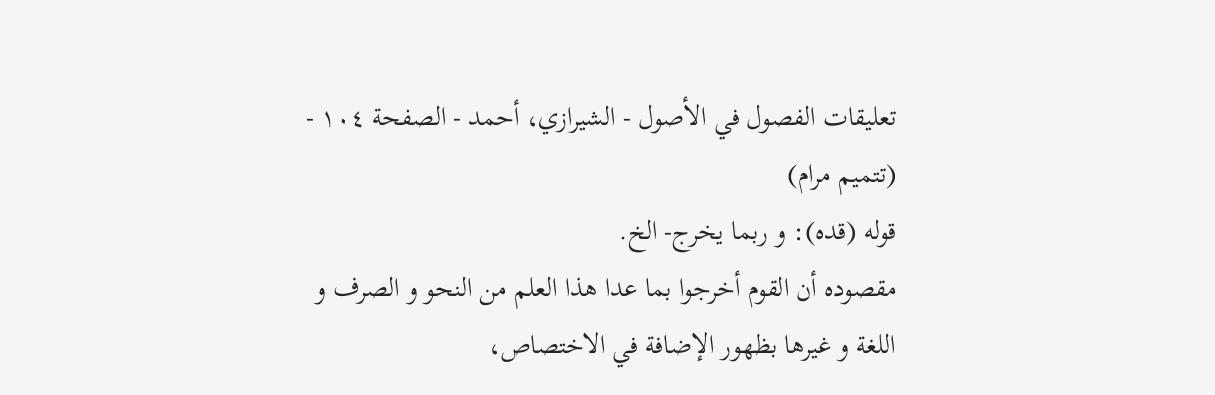تعليقات الفصول في الأصول - الشيرازي، أحمد - الصفحة ١٠٤ - (تتميم مرام)
قوله (قده): و ربما يخرج- الخ.
مقصوده أن القوم أخرجوا بما عدا هذا العلم من النحو و الصرف و اللغة و غيرها بظهور الإضافة في الاختصاص،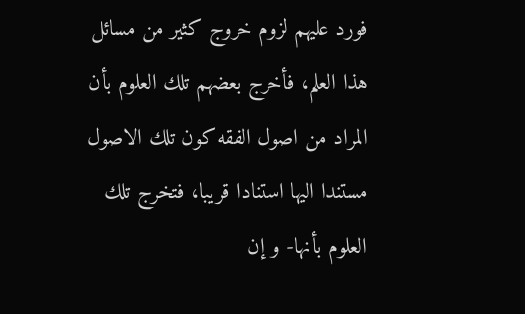فورد عليهم لزوم خروج كثير من مسائل هذا العلم، فأخرج بعضهم تلك العلوم بأن المراد من اصول الفقه كون تلك الاصول مستندا اليها استنادا قريبا، فتخرج تلك العلوم بأنها- و إن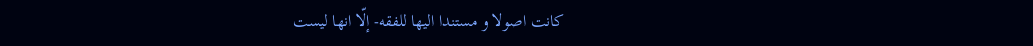كانت اصولا و مستندا اليها للفقه- إلّا انها ليست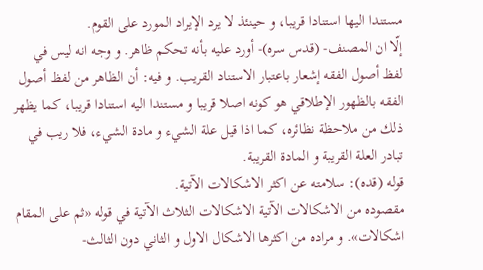مستندا اليها استنادا قريبا، و حينئذ لا يرد الإيراد المورد على القوم.
إلّا ان المصنف- (قدس سره)- أورد عليه بأنه تحكم ظاهر. و وجه انه ليس في لفظ أصول الفقه إشعار باعتبار الاستناد القريب. و فيه: أن الظاهر من لفظ أصول الفقه بالظهور الإطلاقي هو كونه اصلا قريبا و مستندا اليه استنادا قريبا، كما يظهر ذلك من ملاحظة نظائره، كما اذا قيل علة الشيء و مادة الشيء، فلا ريب في تبادر العلة القريبة و المادة القريبة.
قوله (قده): سلامته عن اكثر الاشكالات الآتية.
مقصوده من الاشكالات الآتية الاشكالات الثلاث الآتية في قوله «ثم على المقام اشكالات». و مراده من اكثرها الاشكال الاول و الثاني دون الثالث-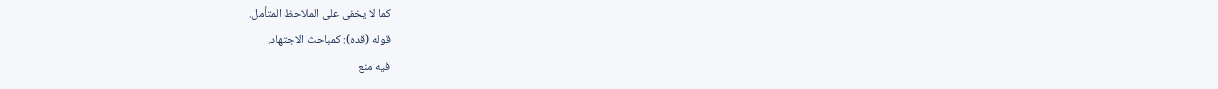كما لا يخفى على الملاحظ المتأمل.
قوله (قده): كمباحث الاجتهاد.
فيه منع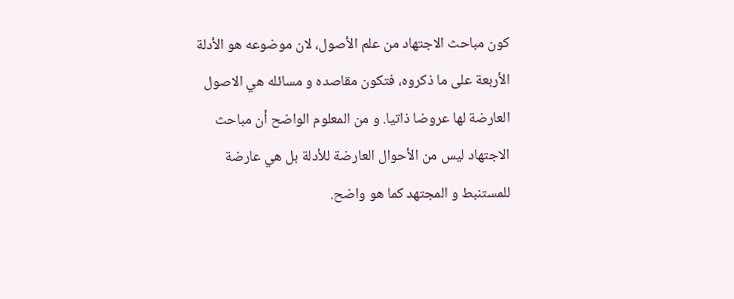كون مباحث الاجتهاد من علم الأصول، لان موضوعه هو الأدلة الأربعة على ما ذكروه، فتكون مقاصده و مسائله هي الاصول العارضة لها عروضا ذاتيا. و من المعلوم الواضح أن مباحث الاجتهاد ليس من الأحوال العارضة للأدلة بل هي عارضة للمستنبط و المجتهد كما هو واضح.